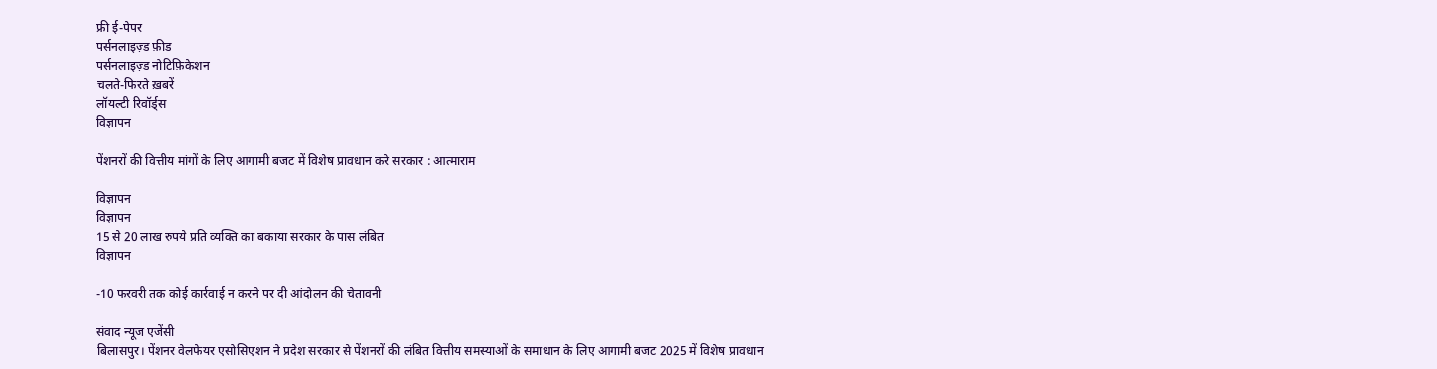फ्री ई-पेपर
पर्सनलाइज़्ड फ़ीड
पर्सनलाइज़्ड नोटिफ़िकेशन
चलते-फिरते ख़बरें
लॉयल्टी रिवॉर्ड्स
विज्ञापन

पेंशनरों की वित्तीय मांगों के लिए आगामी बजट में विशेष प्रावधान करे सरकार : आत्माराम

विज्ञापन
विज्ञापन
15 से 20 लाख रुपये प्रति व्यक्ति का बकाया सरकार के पास लंबित
विज्ञापन

-10 फरवरी तक कोई कार्रवाई न करने पर दी आंदोलन की चेतावनी

संवाद न्यूज एजेंसी
बिलासपुर। पेंशनर वेलफेयर एसोसिएशन ने प्रदेश सरकार से पेंशनरों की लंबित वित्तीय समस्याओं के समाधान के लिए आगामी बजट 2025 में विशेष प्रावधान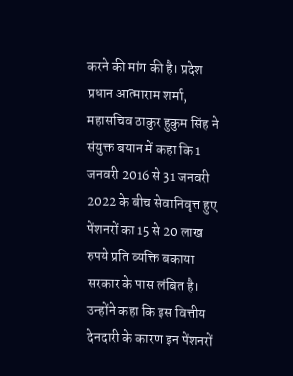करने की मांग की है। प्रदेश प्रधान आत्माराम शर्मा, महासचिव ठाकुर हुकुम सिंह ने संयुक्त बयान में कहा कि 1 जनवरी 2016 से 31 जनवरी 2022 के बीच सेवानिवृत्त हुए पेंशनरों का 15 से 20 लाख रुपये प्रति व्यक्ति बकाया सरकार के पास लंबित है।
उन्होंने कहा कि इस वित्तीय देनदारी के कारण इन पेंशनरों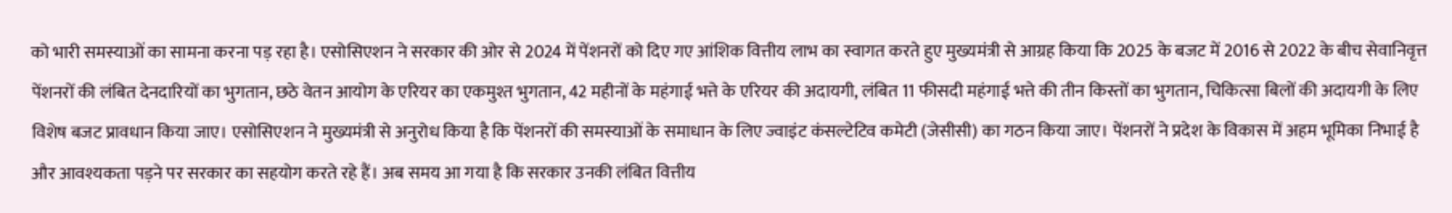को भारी समस्याओं का सामना करना पड़ रहा है। एसोसिएशन ने सरकार की ओर से 2024 में पेंशनरों को दिए गए आंशिक वित्तीय लाभ का स्वागत करते हुए मुख्यमंत्री से आग्रह किया कि 2025 के बजट में 2016 से 2022 के बीच सेवानिवृत्त पेंशनरों की लंबित देनदारियों का भुगतान, छठे वेतन आयोग के एरियर का एकमुश्त भुगतान, 42 महीनों के महंगाई भत्ते के एरियर की अदायगी, लंबित 11 फीसदी महंगाई भत्ते की तीन किस्तों का भुगतान, चिकित्सा बिलों की अदायगी के लिए विशेष बजट प्रावधान किया जाए। एसोसिएशन ने मुख्यमंत्री से अनुरोध किया है कि पेंशनरों की समस्याओं के समाधान के लिए ज्वाइंट कंसल्टेटिव कमेटी (जेसीसी) का गठन किया जाए। पेंशनरों ने प्रदेश के विकास में अहम भूमिका निभाई है और आवश्यकता पड़ने पर सरकार का सहयोग करते रहे हैं। अब समय आ गया है कि सरकार उनकी लंबित वित्तीय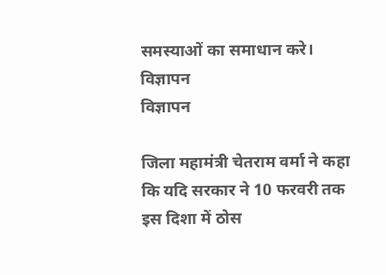समस्याओं का समाधान करे।
विज्ञापन
विज्ञापन

जिला महामंत्री चेतराम वर्मा ने कहा कि यदि सरकार ने 10 फरवरी तक इस दिशा में ठोस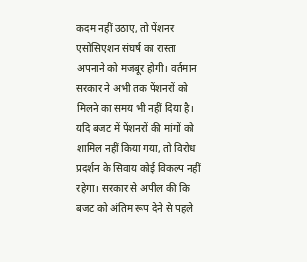कदम नहीं उठाए, तो पेंशनर एसोसिएशन संघर्ष का रास्ता अपनाने को मजबूर होगी। वर्तमान सरकार ने अभी तक पेंशनरों को मिलने का समय भी नहीं दिया है। यदि बजट में पेंशनरों की मांगों को शामिल नहीं किया गया, तो विरोध प्रदर्शन के सिवाय कोई विकल्प नहीं रहेगा। सरकार से अपील की कि बजट को अंतिम रूप देने से पहले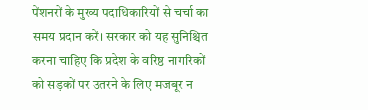पेंशनरों के मुख्य पदाधिकारियों से चर्चा का समय प्रदान करें। सरकार को यह सुनिश्चित करना चाहिए कि प्रदेश के वरिष्ठ नागरिकों को सड़कों पर उतरने के लिए मजबूर न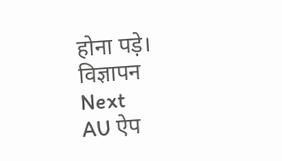होना पड़े।
विज्ञापन
Next
AU ऐप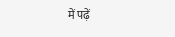में पढ़ें